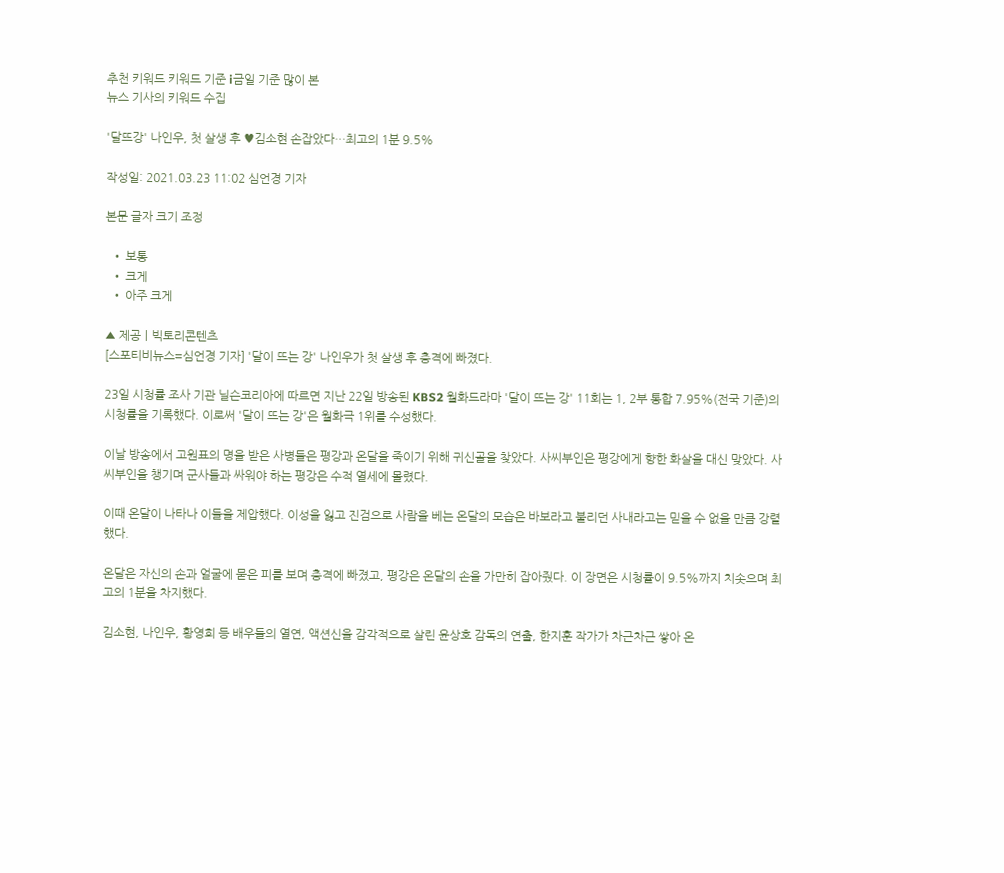추천 키워드 키워드 기준 i금일 기준 많이 본
뉴스 기사의 키워드 수집

'달뜨강' 나인우, 첫 살생 후 ♥김소현 손잡았다…최고의 1분 9.5%

작성일: 2021.03.23 11:02 심언경 기자

본문 글자 크기 조정

  • 보통
  • 크게
  • 아주 크게

▲ 제공ㅣ빅토리콘텐츠
[스포티비뉴스=심언경 기자] '달이 뜨는 강' 나인우가 첫 살생 후 충격에 빠졌다.

23일 시청률 조사 기관 닐슨코리아에 따르면 지난 22일 방송된 KBS2 월화드라마 '달이 뜨는 강' 11회는 1, 2부 통합 7.95%(전국 기준)의 시청률을 기록했다. 이로써 '달이 뜨는 강'은 월화극 1위를 수성했다.

이날 방송에서 고원표의 명을 받은 사병들은 평강과 온달을 죽이기 위해 귀신골을 찾았다. 사씨부인은 평강에게 향한 화살을 대신 맞았다. 사씨부인을 챙기며 군사들과 싸워야 하는 평강은 수적 열세에 몰렸다.

이때 온달이 나타나 이들을 제압했다. 이성을 잃고 진검으로 사람을 베는 온달의 모습은 바보라고 불리던 사내라고는 믿을 수 없을 만큼 강렬했다.

온달은 자신의 손과 얼굴에 묻은 피를 보며 충격에 빠졌고, 평강은 온달의 손을 가만히 잡아줬다. 이 장면은 시청률이 9.5%까지 치솟으며 최고의 1분을 차지했다.

김소현, 나인우, 황영희 등 배우들의 열연, 액션신을 감각적으로 살린 윤상호 감독의 연출, 한지훈 작가가 차근차근 쌓아 온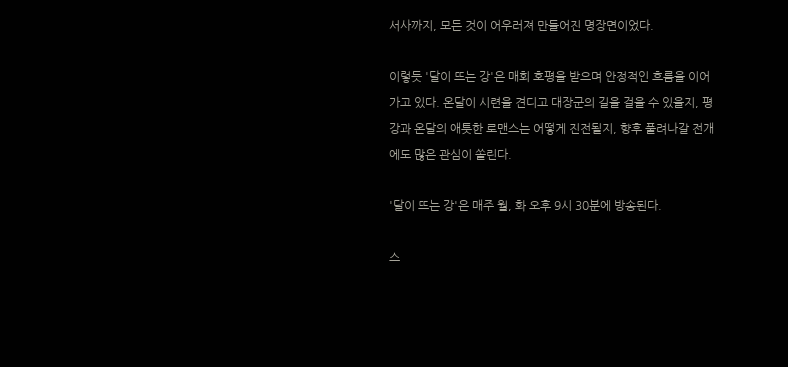서사까지, 모든 것이 어우러져 만들어진 명장면이었다.

이렇듯 '달이 뜨는 강'은 매회 호평을 받으며 안정적인 흐름을 이어가고 있다. 온달이 시련을 견디고 대장군의 길을 걸을 수 있을지, 평강과 온달의 애틋한 로맨스는 어떻게 진전될지, 향후 풀려나갈 전개에도 많은 관심이 쏠린다.

'달이 뜨는 강'은 매주 월, 화 오후 9시 30분에 방송된다.

스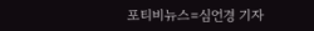포티비뉴스=심언경 기자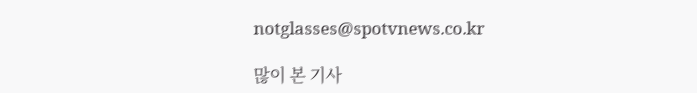notglasses@spotvnews.co.kr

많이 본 기사